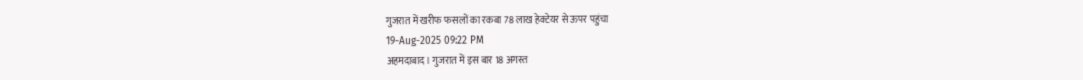गुजरात में खरीफ फसलों का रकबा 78 लाख हेक्टेयर से ऊपर पहुंचा
19-Aug-2025 09:22 PM
अहमदाबाद। गुजरात में इस बार 18 अगस्त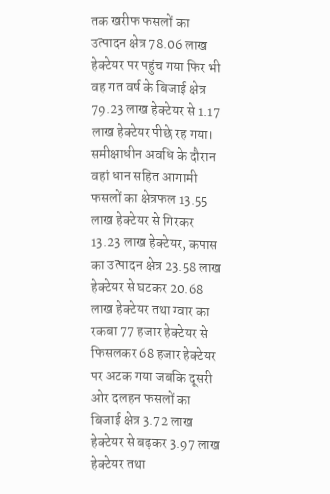तक खरीफ फसलों का उत्पादन क्षेत्र 78.06 लाख हेक्टेयर पर पहुंच गया फिर भी वह गत वर्ष के बिजाई क्षेत्र 79.23 लाख हेक्टेयर से 1.17 लाख हेक्टेयर पीछे रह गया।
समीक्षाधीन अवधि के दौरान वहां धान सहित आगामी फसलों का क्षेत्रफल 13.55 लाख हेक्टेयर से गिरकर 13.23 लाख हेक्टेयर, कपास का उत्पादन क्षेत्र 23.58 लाख हेक्टेयर से घटकर 20.68 लाख हेक्टेयर तथा ग्वार का रकबा 77 हजार हेक्टेयर से फिसलकर 68 हजार हेक्टेयर पर अटक गया जबकि दूसरी ओर दलहन फसलों का बिजाई क्षेत्र 3.72 लाख हेक्टेयर से बढ़कर 3.97 लाख हेक्टेयर तथा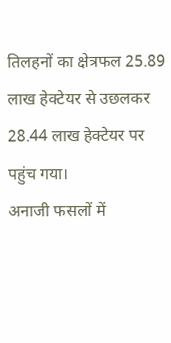तिलहनों का क्षेत्रफल 25.89 लाख हेक्टेयर से उछलकर 28.44 लाख हेक्टेयर पर पहुंच गया।
अनाजी फसलों में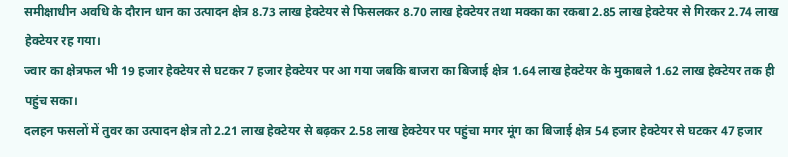समीक्षाधीन अवधि के दौरान धान का उत्पादन क्षेत्र 8.73 लाख हेक्टेयर से फिसलकर 8.70 लाख हेक्टेयर तथा मक्का का रकबा 2.85 लाख हेक्टेयर से गिरकर 2.74 लाख हेक्टेयर रह गया।
ज्वार का क्षेत्रफल भी 19 हजार हेक्टेयर से घटकर 7 हजार हेक्टेयर पर आ गया जबकि बाजरा का बिजाई क्षेत्र 1.64 लाख हेक्टेयर के मुकाबले 1.62 लाख हेक्टेयर तक ही पहुंच सका।
दलहन फसलों में तुवर का उत्पादन क्षेत्र तो 2.21 लाख हेक्टेयर से बढ़कर 2.58 लाख हेक्टेयर पर पहुंचा मगर मूंग का बिजाई क्षेत्र 54 हजार हेक्टेयर से घटकर 47 हजार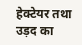हेक्टेयर तथा उड़द का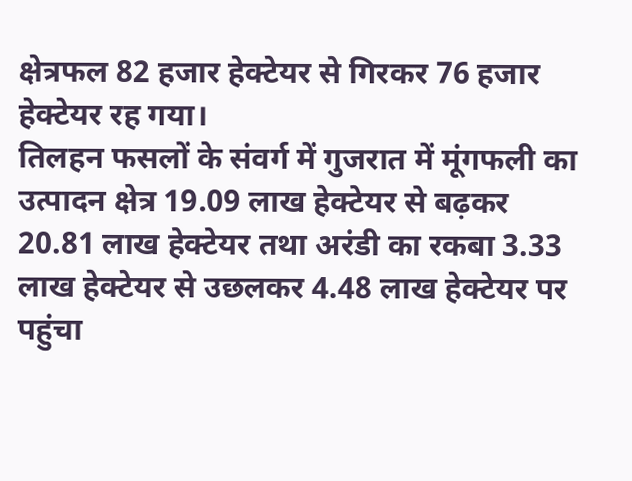क्षेत्रफल 82 हजार हेक्टेयर से गिरकर 76 हजार हेक्टेयर रह गया।
तिलहन फसलों के संवर्ग में गुजरात में मूंगफली का उत्पादन क्षेत्र 19.09 लाख हेक्टेयर से बढ़कर 20.81 लाख हेक्टेयर तथा अरंडी का रकबा 3.33 लाख हेक्टेयर से उछलकर 4.48 लाख हेक्टेयर पर पहुंचा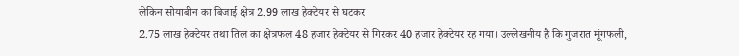लेकिन सोयाबीन का बिजाई क्षेत्र 2.99 लाख हेक्टेयर से घटकर
2.75 लाख हेक्टेयर तथा तिल का क्षेत्रफल 48 हजार हेक्टेयर से गिरकर 40 हजार हेक्टेयर रह गया। उल्लेखनीय है कि गुजरात मूंगफली,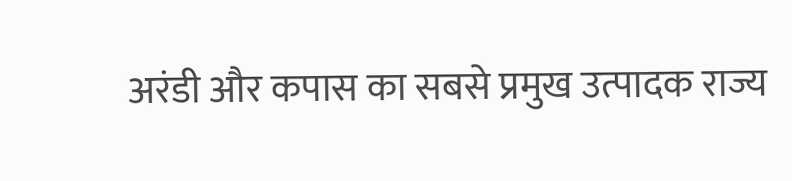अरंडी और कपास का सबसे प्रमुख उत्पादक राज्य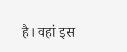है। वहां इस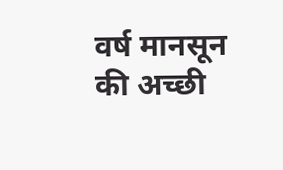वर्ष मानसून की अच्छी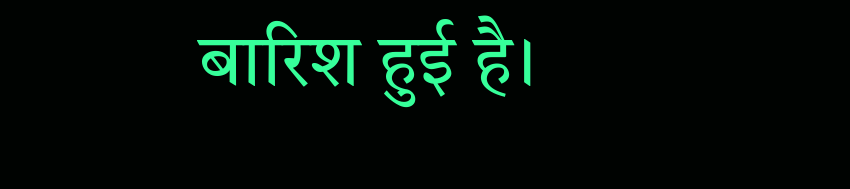बारिश हुई है।